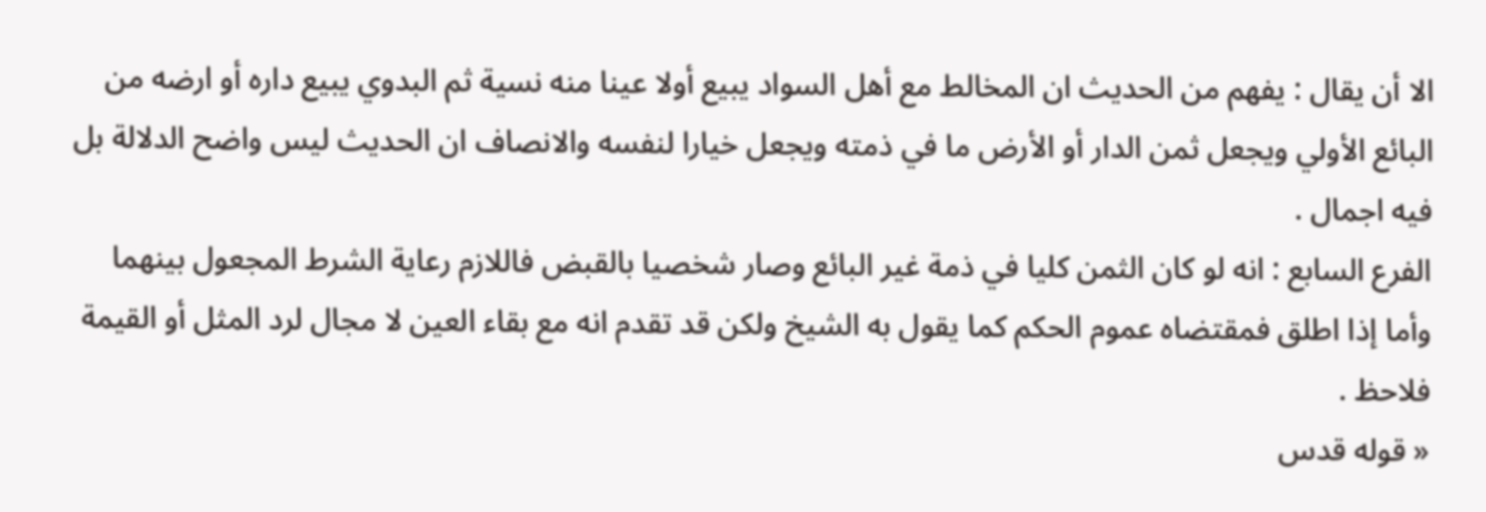الا أن يقال : يفهم من الحديث ان المخالط مع أهل السواد يبيع أولا عينا منه نسية ثم البدوي يبيع داره أو ارضه من البائع الأولي ويجعل ثمن الدار أو الأرض ما في ذمته ويجعل خيارا لنفسه والانصاف ان الحديث ليس واضح الدلالة بل فيه اجمال .
الفرع السابع : انه لو كان الثمن كليا في ذمة غير البائع وصار شخصيا بالقبض فاللازم رعاية الشرط المجعول بينهما
وأما إذا اطلق فمقتضاه عموم الحكم كما يقول به الشيخ ولكن قد تقدم انه مع بقاء العين لا مجال لرد المثل أو القيمة فلاحظ .
« قوله قدس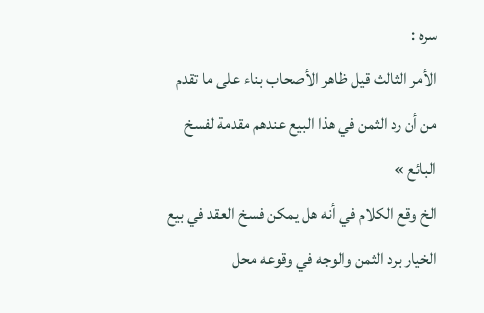سره :
الأمر الثالث قيل ظاهر الأصحاب بناء على ما تقدم من أن رد الثمن في هذا البيع عندهم مقدمة لفسخ البائع »
الخ وقع الكلام في أنه هل يمكن فسخ العقد في بيع الخيار برد الثمن والوجه في وقوعه محل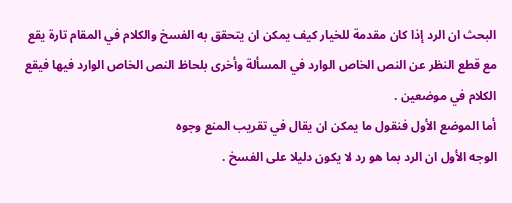البحث ان الرد إذا كان مقدمة للخيار كيف يمكن ان يتحقق به الفسخ والكلام في المقام تارة يقع مع قطع النظر عن النص الخاص الوارد في المسألة وأخرى بلحاظ النص الخاص الوارد فيها فيقع الكلام في موضعين .
أما الموضع الأول فنقول ما يمكن ان يقال في تقريب المنع وجوه
الوجه الأول ان الرد بما هو رد لا يكون دليلا على الفسخ .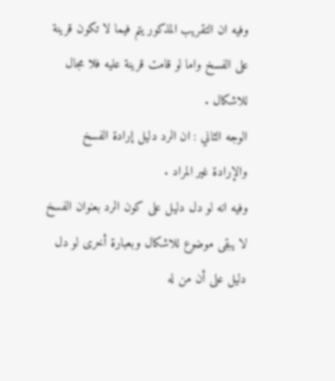وفيه ان التقريب المذكور يتم فيما لا تكون قرينة على الفسخ واما لو قامت قرينة عليه فلا مجال للاشكال .
الوجه الثاني : ان الرد دليل إرادة الفسخ والإرادة غير المراد .
وفيه انه لو دل دليل على كون الرد بعنوان الفسخ لا يبقى موضوع للاشكال وبعبارة أخرى لو دل دليل على أن من له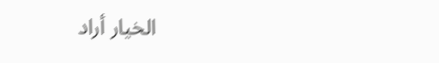الخيار أراد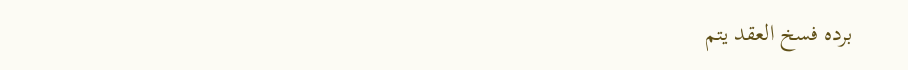برده فسخ العقد يتم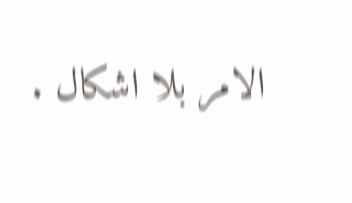الامر بلا اشكال .